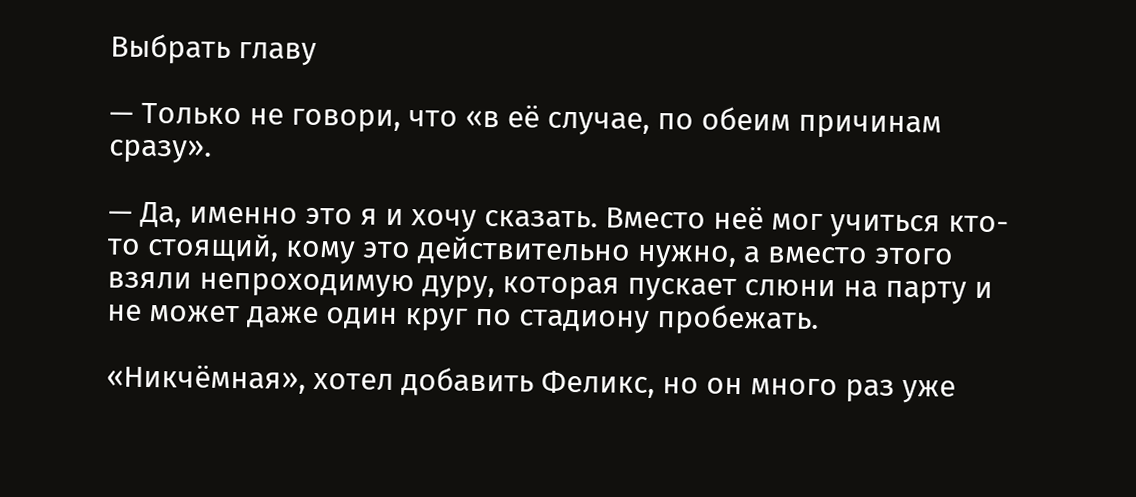Выбрать главу

— Только не говори, что «в её случае, по обеим причинам сразу».

— Да, именно это я и хочу сказать. Вместо неё мог учиться кто-то стоящий, кому это действительно нужно, а вместо этого взяли непроходимую дуру, которая пускает слюни на парту и не может даже один круг по стадиону пробежать.

«Никчёмная», хотел добавить Феликс, но он много раз уже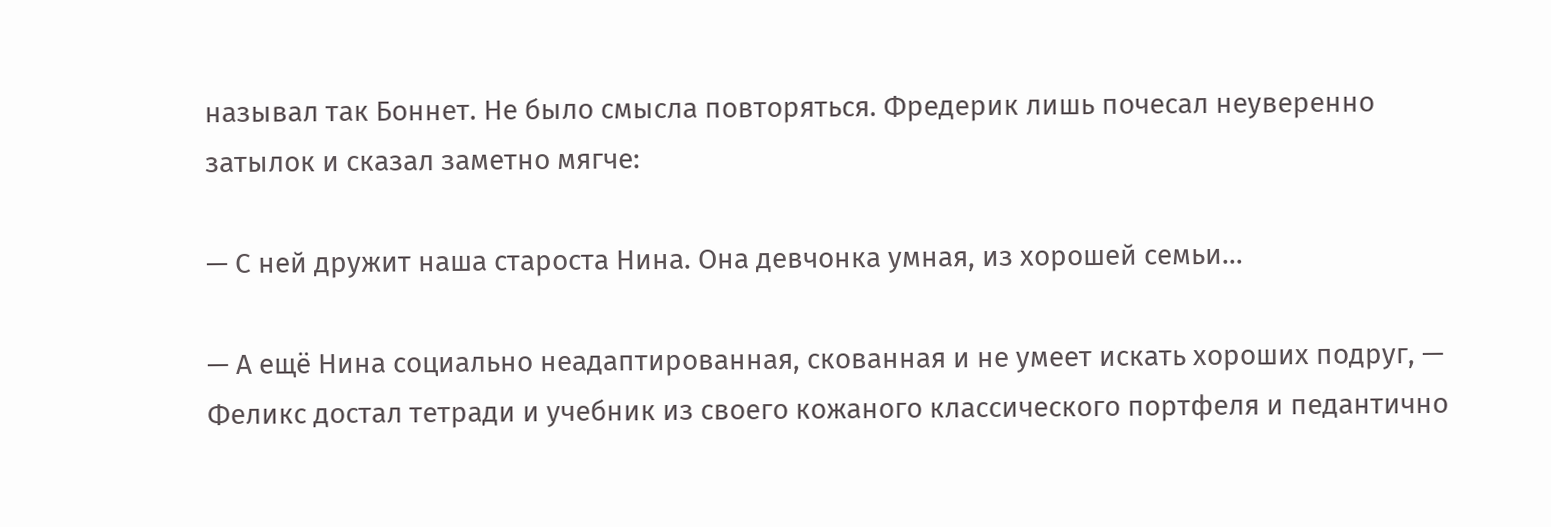называл так Боннет. Не было смысла повторяться. Фредерик лишь почесал неуверенно затылок и сказал заметно мягче:

— С ней дружит наша староста Нина. Она девчонка умная, из хорошей семьи…

— А ещё Нина социально неадаптированная, скованная и не умеет искать хороших подруг, — Феликс достал тетради и учебник из своего кожаного классического портфеля и педантично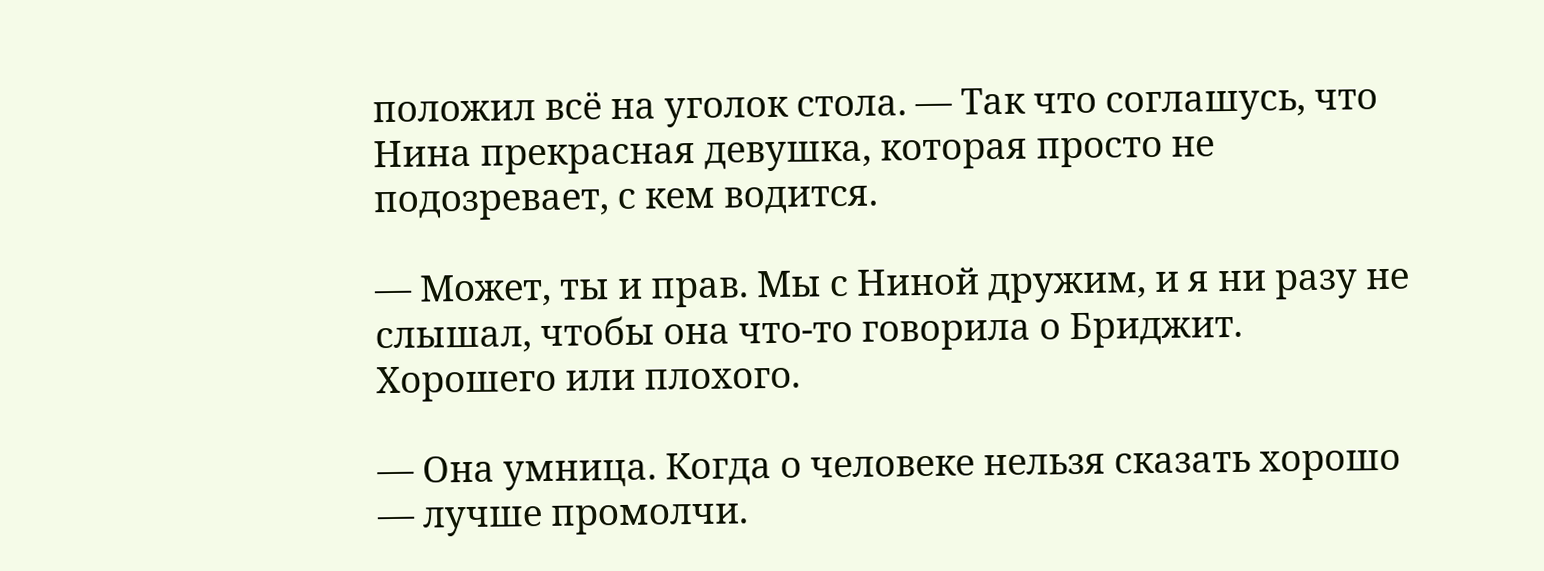положил всё на уголок стола. — Так что соглашусь, что Нина прекрасная девушка, которая просто не подозревает, с кем водится.

— Может, ты и прав. Мы с Ниной дружим, и я ни разу не слышал, чтобы она что-то говорила о Бриджит. Хорошего или плохого.

— Она умница. Когда о человеке нельзя сказать хорошо — лучше промолчи.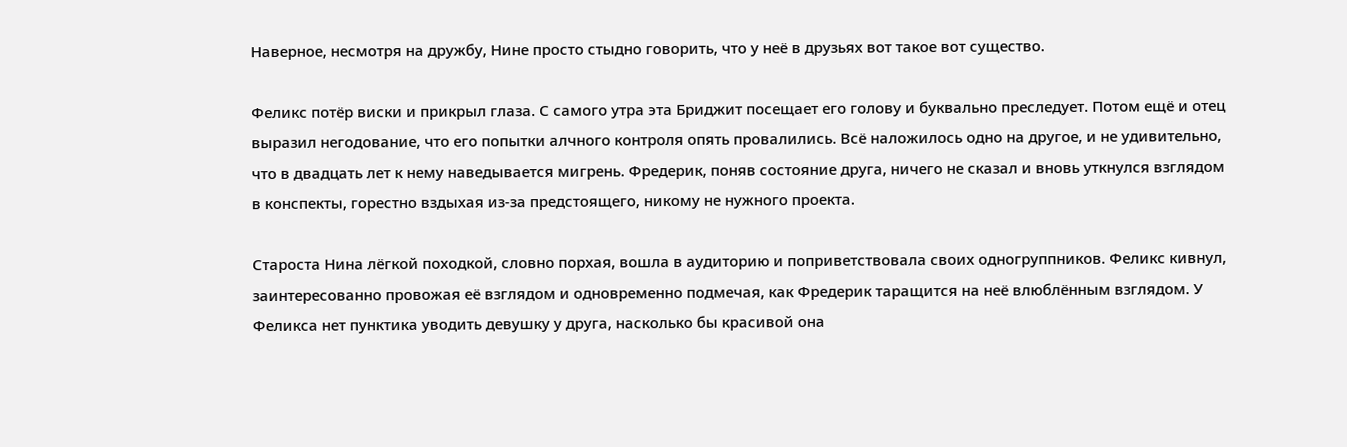Наверное, несмотря на дружбу, Нине просто стыдно говорить, что у неё в друзьях вот такое вот существо.

Феликс потёр виски и прикрыл глаза. С самого утра эта Бриджит посещает его голову и буквально преследует. Потом ещё и отец выразил негодование, что его попытки алчного контроля опять провалились. Всё наложилось одно на другое, и не удивительно, что в двадцать лет к нему наведывается мигрень. Фредерик, поняв состояние друга, ничего не сказал и вновь уткнулся взглядом в конспекты, горестно вздыхая из-за предстоящего, никому не нужного проекта.

Староста Нина лёгкой походкой, словно порхая, вошла в аудиторию и поприветствовала своих одногруппников. Феликс кивнул, заинтересованно провожая её взглядом и одновременно подмечая, как Фредерик таращится на неё влюблённым взглядом. У Феликса нет пунктика уводить девушку у друга, насколько бы красивой она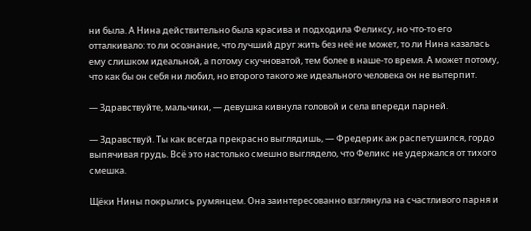ни была. А Нина действительно была красива и подходила Феликсу, но что-то его отталкивало: то ли осознание, что лучший друг жить без неё не может, то ли Нина казалась ему слишком идеальной, а потому скучноватой, тем более в наше-то время. А может потому, что как бы он себя ни любил, но второго такого же идеального человека он не вытерпит.

— Здравствуйте, мальчики, — девушка кивнула головой и села впереди парней.

— Здравствуй. Ты как всегда прекрасно выглядишь, — Фредерик аж распетушился, гордо выпячивая грудь. Всё это настолько смешно выглядело, что Феликс не удержался от тихого смешка.

Щёки Нины покрылись румянцем. Она заинтересованно взглянула на счастливого парня и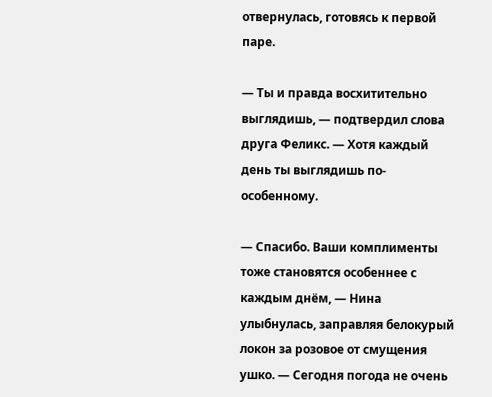отвернулась, готовясь к первой паре.

— Ты и правда восхитительно выглядишь, — подтвердил слова друга Феликс. — Хотя каждый день ты выглядишь по-особенному.

— Спасибо. Ваши комплименты тоже становятся особеннее с каждым днём, — Нина улыбнулась, заправляя белокурый локон за розовое от смущения ушко. — Сегодня погода не очень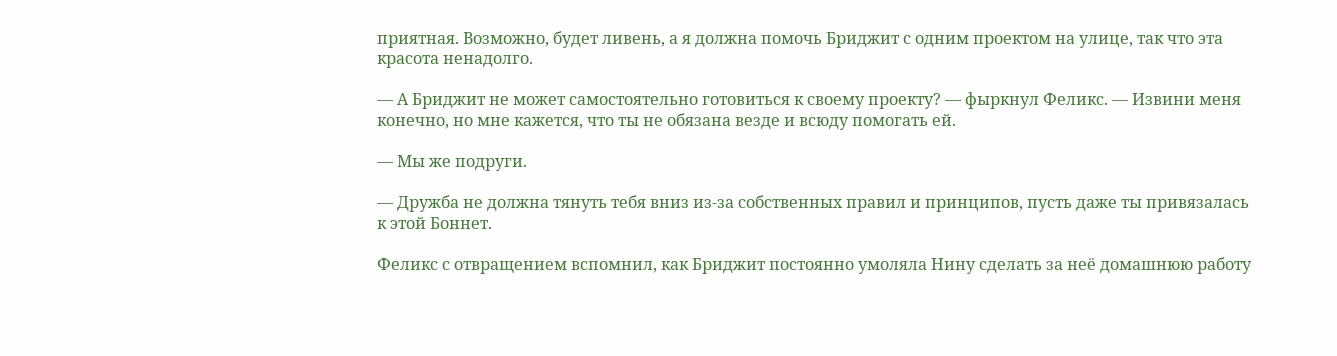приятная. Возможно, будет ливень, а я должна помочь Бриджит с одним проектом на улице, так что эта красота ненадолго.

— А Бриджит не может самостоятельно готовиться к своему проекту? — фыркнул Феликс. — Извини меня конечно, но мне кажется, что ты не обязана везде и всюду помогать ей.

— Мы же подруги.

— Дружба не должна тянуть тебя вниз из-за собственных правил и принципов, пусть даже ты привязалась к этой Боннет.

Феликс с отвращением вспомнил, как Бриджит постоянно умоляла Нину сделать за неё домашнюю работу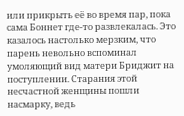или прикрыть её во время пар, пока сама Боннет где-то развлекалась. Это казалось настолько мерзким, что парень невольно вспоминал умоляющий вид матери Бриджит на поступлении. Старания этой несчастной женщины пошли насмарку, ведь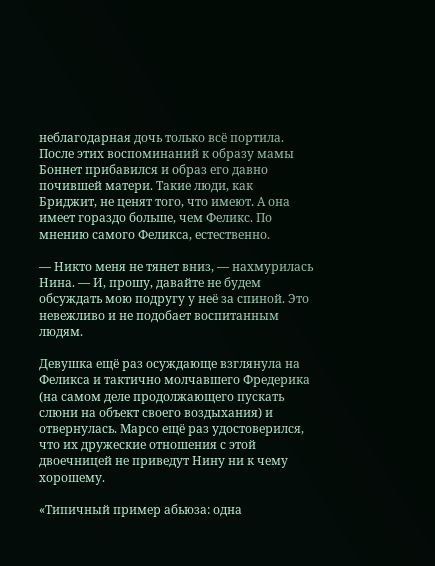неблагодарная дочь только всё портила. После этих воспоминаний к образу мамы Боннет прибавился и образ его давно почившей матери. Такие люди, как Бриджит, не ценят того, что имеют. А она имеет гораздо больше, чем Феликс. По мнению самого Феликса, естественно.

— Никто меня не тянет вниз, — нахмурилась Нина. — И, прошу, давайте не будем обсуждать мою подругу у неё за спиной. Это невежливо и не подобает воспитанным людям.

Девушка ещё раз осуждающе взглянула на Феликса и тактично молчавшего Фредерика (на самом деле продолжающего пускать слюни на объект своего воздыхания) и отвернулась. Марсо ещё раз удостоверился, что их дружеские отношения с этой двоечницей не приведут Нину ни к чему хорошему.

«Типичный пример абьюза: одна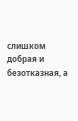слишком добрая и безотказная, а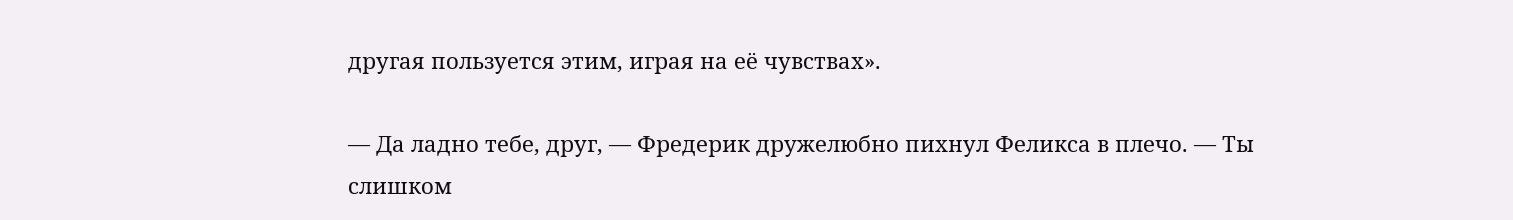другая пользуется этим, играя на её чувствах».

— Да ладно тебе, друг, — Фредерик дружелюбно пихнул Феликса в плечо. — Ты слишком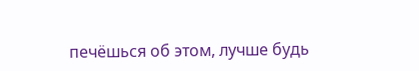печёшься об этом, лучше будь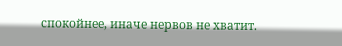спокойнее, иначе нервов не хватит.